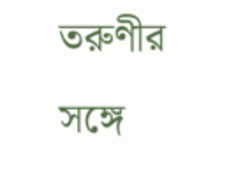তরুণীর সঙ্গে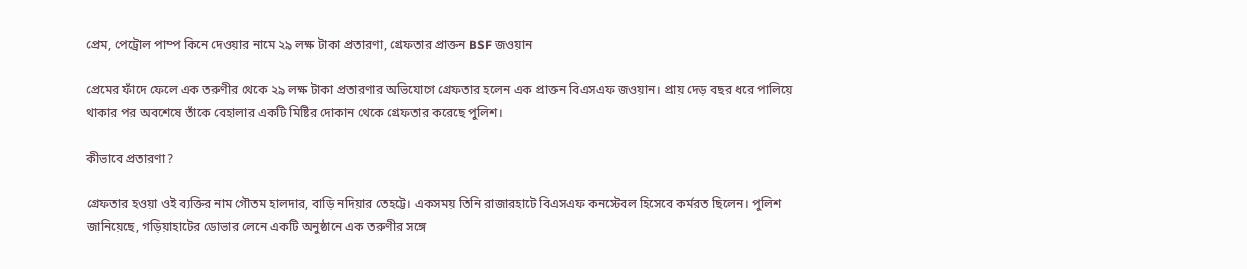প্রেম, পেট্রোল পাম্প কিনে দেওয়ার নামে ২৯ লক্ষ টাকা প্রতারণা, গ্রেফতার প্রাক্তন BSF জওয়ান

প্রেমের ফাঁদে ফেলে এক তরুণীর থেকে ২৯ লক্ষ টাকা প্রতারণার অভিযোগে গ্রেফতার হলেন এক প্রাক্তন বিএসএফ জওয়ান। প্রায় দেড় বছর ধরে পালিয়ে থাকার পর অবশেষে তাঁকে বেহালার একটি মিষ্টির দোকান থেকে গ্রেফতার করেছে পুলিশ।

কীভাবে প্রতারণা?

গ্রেফতার হওয়া ওই ব্যক্তির নাম গৌতম হালদার, বাড়ি নদিয়ার তেহট্টে। একসময় তিনি রাজারহাটে বিএসএফ কনস্টেবল হিসেবে কর্মরত ছিলেন। পুলিশ জানিয়েছে, গড়িয়াহাটের ডোভার লেনে একটি অনুষ্ঠানে এক তরুণীর সঙ্গে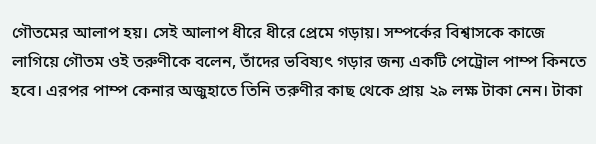গৌতমের আলাপ হয়। সেই আলাপ ধীরে ধীরে প্রেমে গড়ায়। সম্পর্কের বিশ্বাসকে কাজে লাগিয়ে গৌতম ওই তরুণীকে বলেন, তাঁদের ভবিষ্যৎ গড়ার জন্য একটি পেট্রোল পাম্প কিনতে হবে। এরপর পাম্প কেনার অজুহাতে তিনি তরুণীর কাছ থেকে প্রায় ২৯ লক্ষ টাকা নেন। টাকা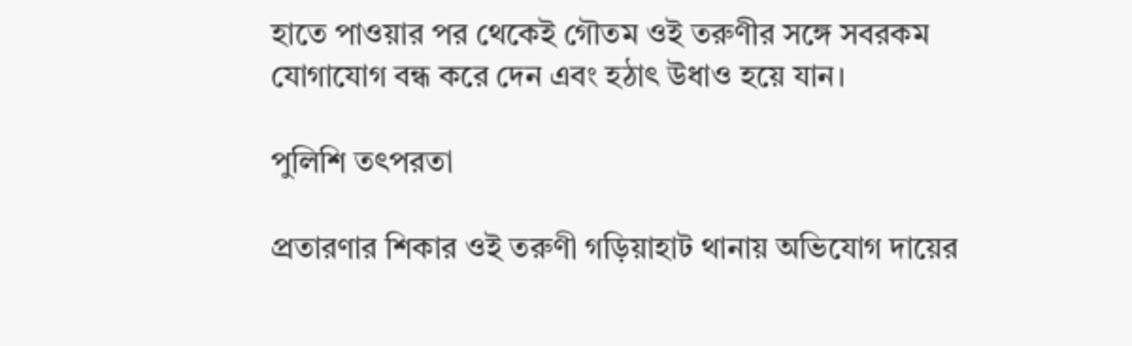হাতে পাওয়ার পর থেকেই গৌতম ওই তরুণীর সঙ্গে সবরকম যোগাযোগ বন্ধ করে দেন এবং হঠাৎ উধাও হয়ে যান।

পুলিশি তৎপরতা

প্রতারণার শিকার ওই তরুণী গড়িয়াহাট থানায় অভিযোগ দায়ের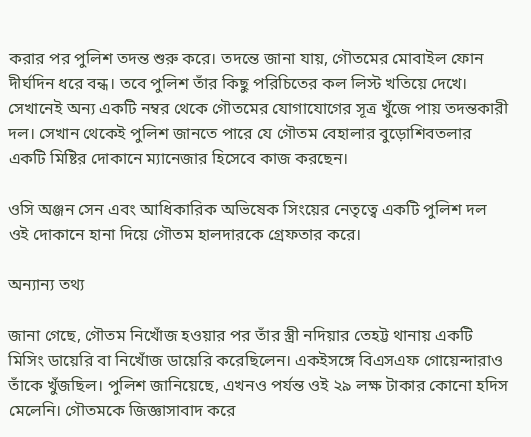করার পর পুলিশ তদন্ত শুরু করে। তদন্তে জানা যায়, গৌতমের মোবাইল ফোন দীর্ঘদিন ধরে বন্ধ। তবে পুলিশ তাঁর কিছু পরিচিতের কল লিস্ট খতিয়ে দেখে। সেখানেই অন্য একটি নম্বর থেকে গৌতমের যোগাযোগের সূত্র খুঁজে পায় তদন্তকারী দল। সেখান থেকেই পুলিশ জানতে পারে যে গৌতম বেহালার বুড়োশিবতলার একটি মিষ্টির দোকানে ম্যানেজার হিসেবে কাজ করছেন।

ওসি অঞ্জন সেন এবং আধিকারিক অভিষেক সিংয়ের নেতৃত্বে একটি পুলিশ দল ওই দোকানে হানা দিয়ে গৌতম হালদারকে গ্রেফতার করে।

অন্যান্য তথ্য

জানা গেছে, গৌতম নিখোঁজ হওয়ার পর তাঁর স্ত্রী নদিয়ার তেহট্ট থানায় একটি মিসিং ডায়েরি বা নিখোঁজ ডায়েরি করেছিলেন। একইসঙ্গে বিএসএফ গোয়েন্দারাও তাঁকে খুঁজছিল। পুলিশ জানিয়েছে, এখনও পর্যন্ত ওই ২৯ লক্ষ টাকার কোনো হদিস মেলেনি। গৌতমকে জিজ্ঞাসাবাদ করে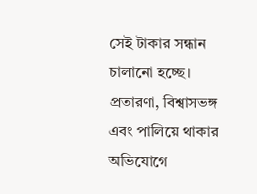সেই টাকার সন্ধান চালানো হচ্ছে। প্রতারণা, বিশ্বাসভঙ্গ এবং পালিয়ে থাকার অভিযোগে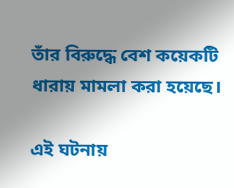তাঁর বিরুদ্ধে বেশ কয়েকটি ধারায় মামলা করা হয়েছে।

এই ঘটনায়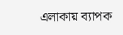এলাকায় ব্যাপক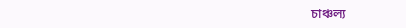চাঞ্চল্য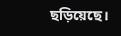ছড়িয়েছে।